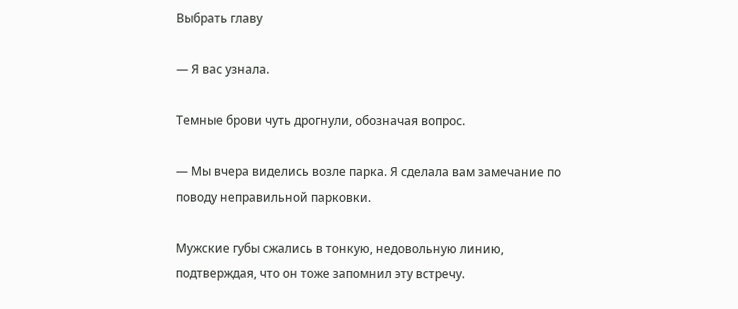Выбрать главу

— Я вас узнала.

Темные брови чуть дрогнули, обозначая вопрос.

— Мы вчера виделись возле парка. Я сделала вам замечание по поводу неправильной парковки.

Мужские губы сжались в тонкую, недовольную линию, подтверждая, что он тоже запомнил эту встречу.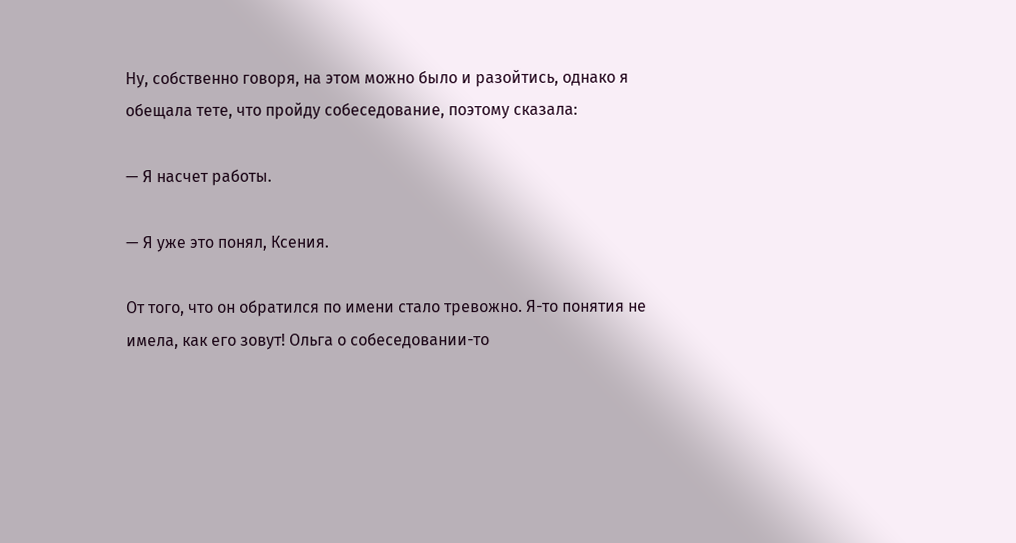Ну, собственно говоря, на этом можно было и разойтись, однако я обещала тете, что пройду собеседование, поэтому сказала:

— Я насчет работы.

— Я уже это понял, Ксения.

От того, что он обратился по имени стало тревожно. Я-то понятия не имела, как его зовут! Ольга о собеседовании-то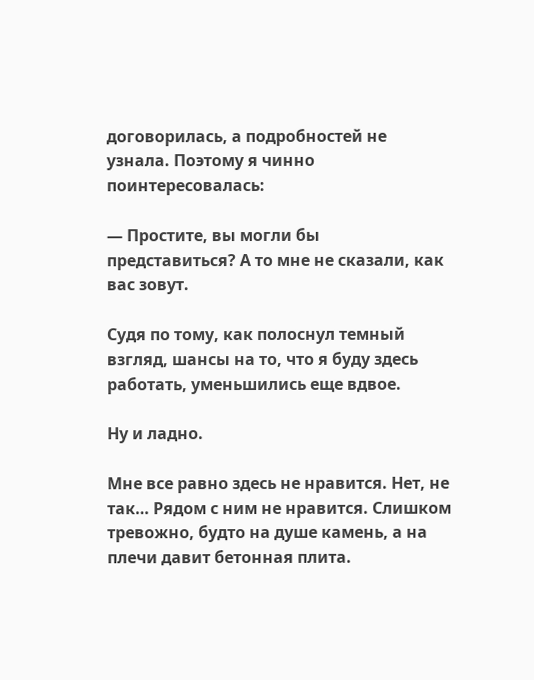договорилась, а подробностей не узнала. Поэтому я чинно поинтересовалась:

— Простите, вы могли бы представиться? А то мне не сказали, как вас зовут.

Судя по тому, как полоснул темный взгляд, шансы на то, что я буду здесь работать, уменьшились еще вдвое.

Ну и ладно.

Мне все равно здесь не нравится. Нет, не так… Рядом с ним не нравится. Слишком тревожно, будто на душе камень, а на плечи давит бетонная плита.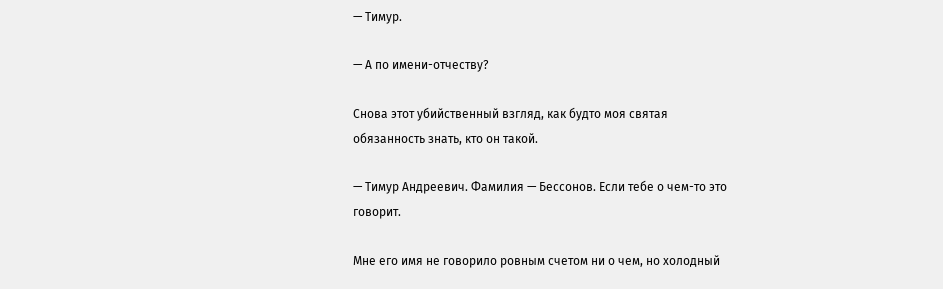— Тимур.

— А по имени-отчеству?

Снова этот убийственный взгляд, как будто моя святая обязанность знать, кто он такой.

— Тимур Андреевич. Фамилия — Бессонов. Если тебе о чем-то это говорит.

Мне его имя не говорило ровным счетом ни о чем, но холодный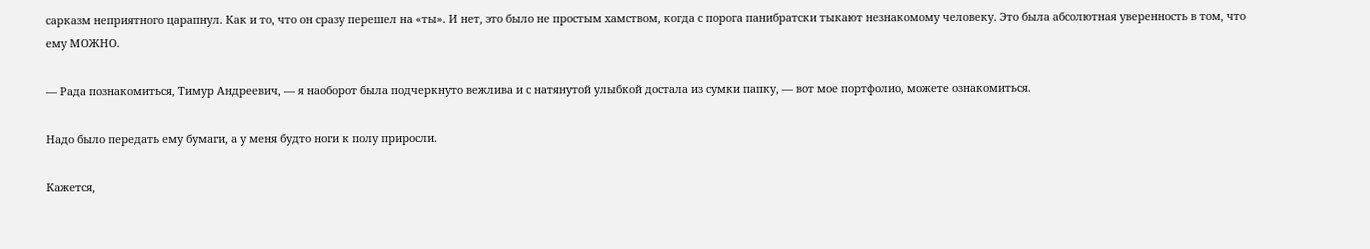сарказм неприятного царапнул. Как и то, что он сразу перешел на «ты». И нет, это было не простым хамством, когда с порога панибратски тыкают незнакомому человеку. Это была абсолютная уверенность в том, что ему МОЖНО.

— Рада познакомиться, Тимур Андреевич, — я наоборот была подчеркнуто вежлива и с натянутой улыбкой достала из сумки папку, — вот мое портфолио, можете ознакомиться.

Надо было передать ему бумаги, а у меня будто ноги к полу приросли.

Кажется,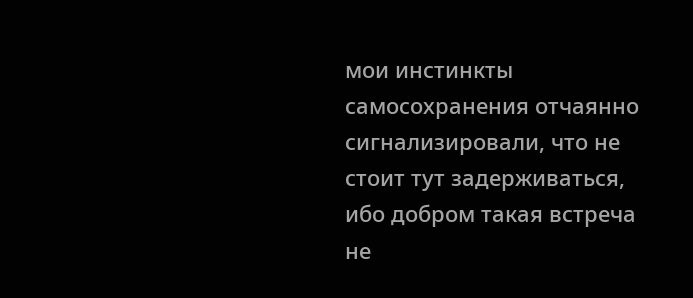мои инстинкты самосохранения отчаянно сигнализировали, что не стоит тут задерживаться, ибо добром такая встреча не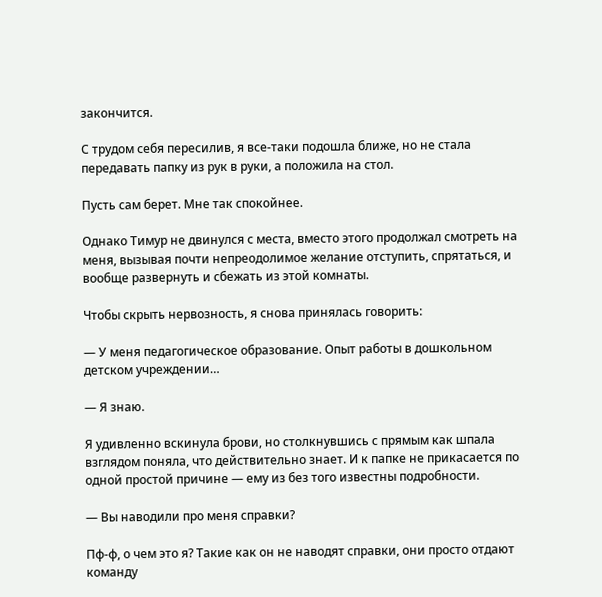закончится.

С трудом себя пересилив, я все-таки подошла ближе, но не стала передавать папку из рук в руки, а положила на стол.

Пусть сам берет. Мне так спокойнее.

Однако Тимур не двинулся с места, вместо этого продолжал смотреть на меня, вызывая почти непреодолимое желание отступить, спрятаться, и вообще развернуть и сбежать из этой комнаты.

Чтобы скрыть нервозность, я снова принялась говорить:

— У меня педагогическое образование. Опыт работы в дошкольном детском учреждении…

— Я знаю.

Я удивленно вскинула брови, но столкнувшись с прямым как шпала взглядом поняла, что действительно знает. И к папке не прикасается по одной простой причине — ему из без того известны подробности.

— Вы наводили про меня справки?

Пф-ф, о чем это я? Такие как он не наводят справки, они просто отдают команду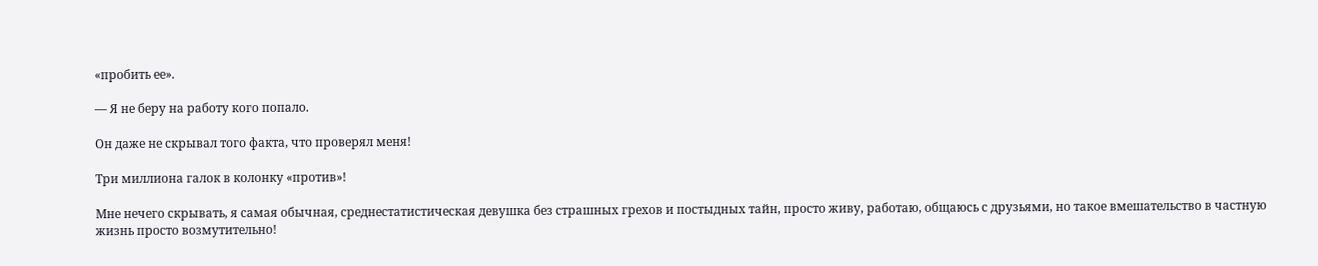«пробить ее».

— Я не беру на работу кого попало.

Он даже не скрывал того факта, что проверял меня!

Три миллиона галок в колонку «против»!

Мне нечего скрывать, я самая обычная, среднестатистическая девушка без страшных грехов и постыдных тайн, просто живу, работаю, общаюсь с друзьями, но такое вмешательство в частную жизнь просто возмутительно!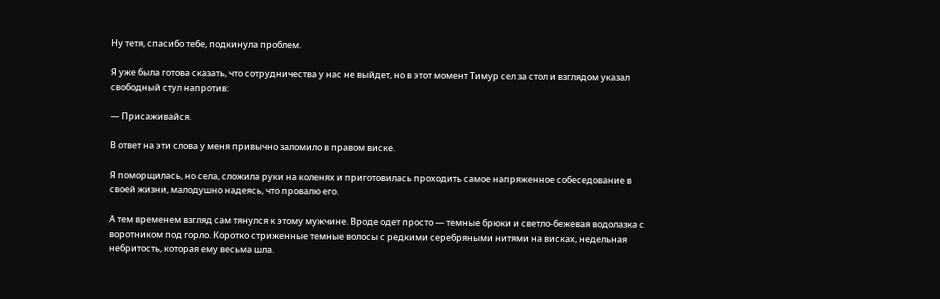Ну тетя, спасибо тебе, подкинула проблем.

Я уже была готова сказать, что сотрудничества у нас не выйдет, но в этот момент Тимур сел за стол и взглядом указал свободный стул напротив:

— Присаживайся.

В ответ на эти слова у меня привычно заломило в правом виске.

Я поморщилась, но села, сложила руки на коленях и приготовилась проходить самое напряженное собеседование в своей жизни, малодушно надеясь, что провалю его.

А тем временем взгляд сам тянулся к этому мужчине. Вроде одет просто — темные брюки и светло-бежевая водолазка с воротником под горло. Коротко стриженные темные волосы с редкими серебряными нитями на висках, недельная небритость, которая ему весьма шла.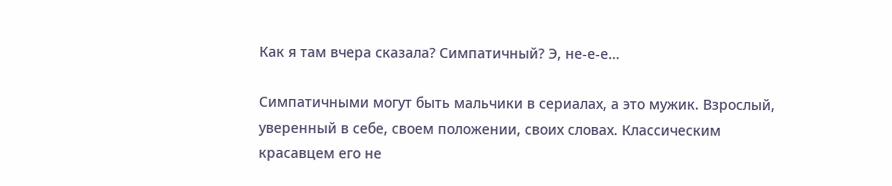Как я там вчера сказала? Симпатичный? Э, не-е-е…

Симпатичными могут быть мальчики в сериалах, а это мужик. Взрослый, уверенный в себе, своем положении, своих словах. Классическим красавцем его не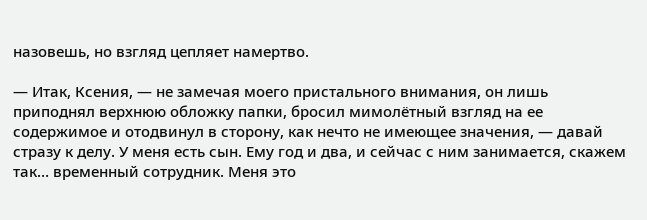назовешь, но взгляд цепляет намертво.

— Итак, Ксения, — не замечая моего пристального внимания, он лишь приподнял верхнюю обложку папки, бросил мимолётный взгляд на ее содержимое и отодвинул в сторону, как нечто не имеющее значения, — давай стразу к делу. У меня есть сын. Ему год и два, и сейчас с ним занимается, скажем так… временный сотрудник. Меня это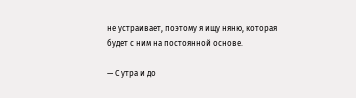не устраивает, поэтому я ищу няню, которая будет с ним на постоянной основе.

— С утра и до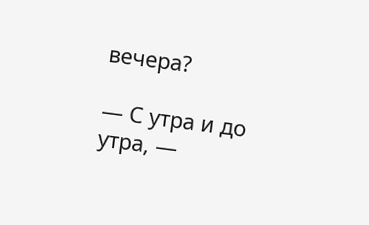вечера?

— С утра и до утра, —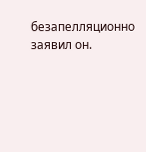безапелляционно заявил он.